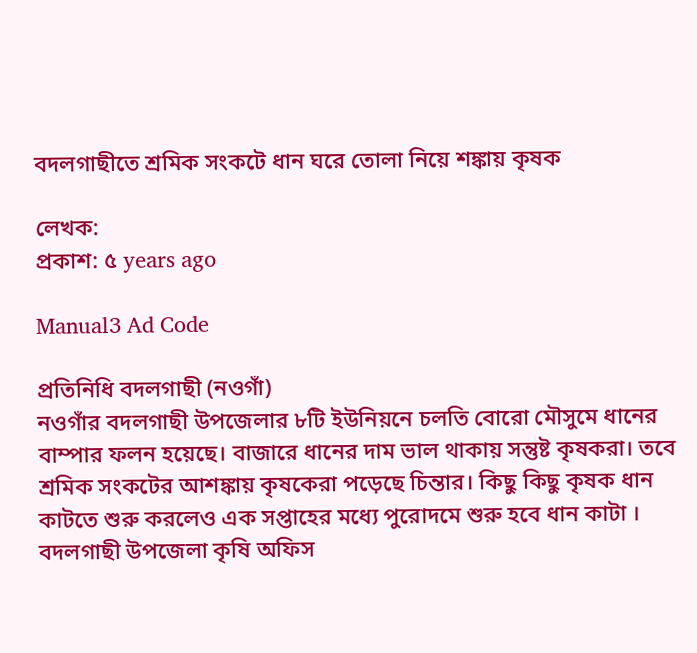বদলগাছীতে শ্রমিক সংকটে ধান ঘরে তোলা নিয়ে শঙ্কায় কৃষক

লেখক:
প্রকাশ: ৫ years ago

Manual3 Ad Code

প্রতিনিধি বদলগাছী (নওগাঁ)
নওগাঁর বদলগাছী উপজেলার ৮টি ইউনিয়নে চলতি বোরো মৌসুমে ধানের বাম্পার ফলন হয়েছে। বাজারে ধানের দাম ভাল থাকায় সন্তুষ্ট কৃষকরা। তবে শ্রমিক সংকটের আশঙ্কায় কৃষকেরা পড়েছে চিন্তার। কিছু কিছু কৃষক ধান কাটতে শুরু করলেও এক সপ্তাহের মধ্যে পুরোদমে শুরু হবে ধান কাটা ।
বদলগাছী উপজেলা কৃষি অফিস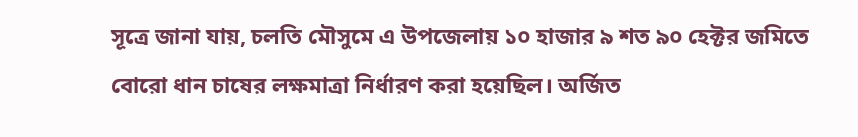সূত্রে জানা যায়, চলতি মৌসুমে এ উপজেলায় ১০ হাজার ৯ শত ৯০ হেক্টর জমিতে বোরো ধান চাষের লক্ষমাত্রা নির্ধারণ করা হয়েছিল। অর্জিত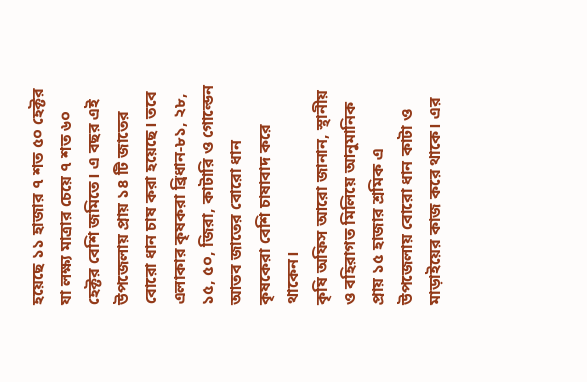হয়েছে ১১ হাজার ৭ শত ৫০ হেক্টর যা লক্ষ্য মাত্রার চেয়ে ৭ শত ৬০ হেক্টর বেশি জমিতে। এ বছর এই উপজেলায় প্রায় ১৪ টি জাতের বোরো ধান চাষ করা হয়েছে। তবে এলাকার কৃষকরা ব্রিধান-৮১, ২৮, ১৫, ৫০, জিরা, কাটারি ও গোল্ডেন আতব জাতের বোরো ধান কৃষকেরা বেশি চাষাবাদ করে থাকেন।
কৃষি অফিস আরো জানান, স্থানীয় ও বহিরাগত মিলিয়ে আনুমানিক প্রায় ১৫ হাজার শ্রমিক এ উপজেলায় বোরো ধান কাটা ও মাড়াইয়ের কাজ করে থাকে। এর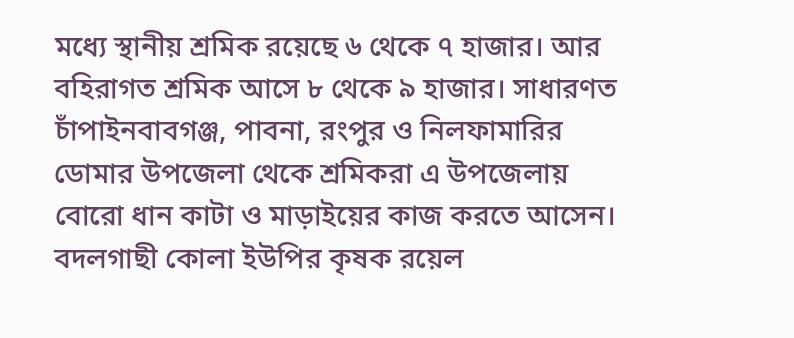মধ্যে স্থানীয় শ্রমিক রয়েছে ৬ থেকে ৭ হাজার। আর বহিরাগত শ্রমিক আসে ৮ থেকে ৯ হাজার। সাধারণত চাঁপাইনবাবগঞ্জ, পাবনা, রংপুর ও নিলফামারির ডোমার উপজেলা থেকে শ্রমিকরা এ উপজেলায় বোরো ধান কাটা ও মাড়াইয়ের কাজ করতে আসেন।
বদলগাছী কোলা ইউপির কৃষক রয়েল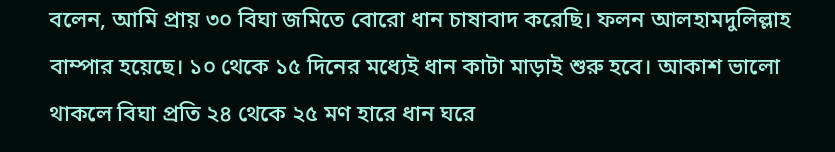বলেন, আমি প্রায় ৩০ বিঘা জমিতে বোরো ধান চাষাবাদ করেছি। ফলন আলহামদুলিল্লাহ বাম্পার হয়েছে। ১০ থেকে ১৫ দিনের মধ্যেই ধান কাটা মাড়াই শুরু হবে। আকাশ ভালো থাকলে বিঘা প্রতি ২৪ থেকে ২৫ মণ হারে ধান ঘরে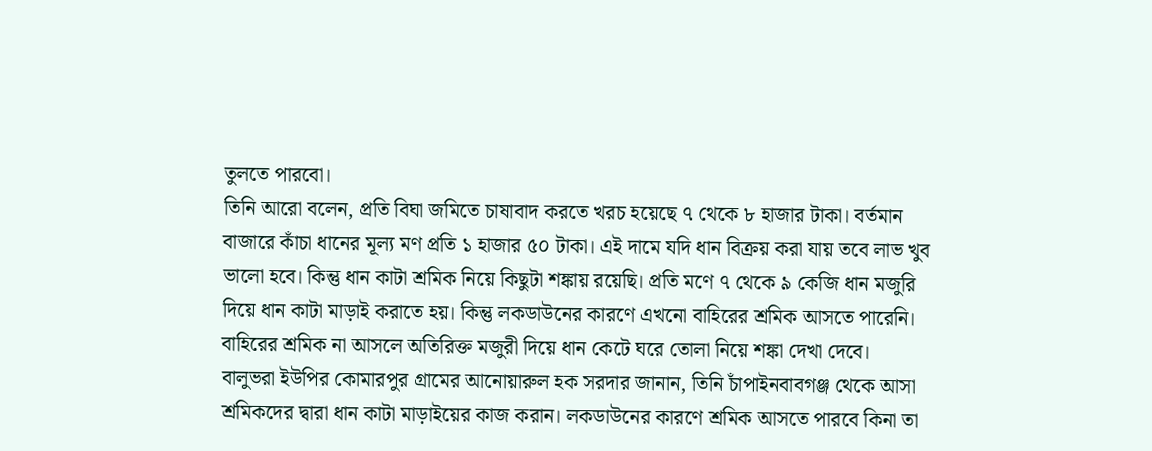তুলতে পারবো।
তিনি আরো বলেন, প্রতি বিঘা জমিতে চাষাবাদ করতে খরচ হয়েছে ৭ থেকে ৮ হাজার টাকা। বর্তমান বাজারে কাঁচা ধানের মূল্য মণ প্রতি ১ হাজার ৫০ টাকা। এই দামে যদি ধান বিক্রয় করা যায় তবে লাভ খুব ভালো হবে। কিন্তু ধান কাটা শ্রমিক নিয়ে কিছুটা শঙ্কায় রয়েছি। প্রতি মণে ৭ থেকে ৯ কেজি ধান মজুরি দিয়ে ধান কাটা মাড়াই করাতে হয়। কিন্তু লকডাউনের কারণে এখনো বাহিরের শ্রমিক আসতে পারেনি। বাহিরের শ্রমিক না আসলে অতিরিক্ত মজুরী দিয়ে ধান কেটে ঘরে তোলা নিয়ে শঙ্কা দেখা দেবে।
বালুভরা ইউপির কোমারপুর গ্রামের আনোয়ারুল হক সরদার জানান, তিনি চাঁপাইনবাবগঞ্জ থেকে আসা শ্রমিকদের দ্বারা ধান কাটা মাড়াইয়ের কাজ করান। লকডাউনের কারণে শ্রমিক আসতে পারবে কিনা তা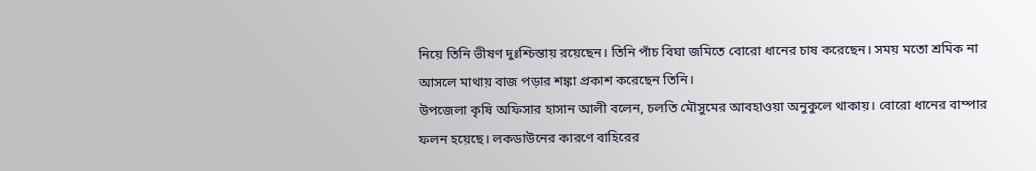নিয়ে তিনি ভীষণ দুঃশ্চিন্তায় রয়েছেন। তিনি পাঁচ বিঘা জমিতে বোরো ধানের চাষ করেছেন। সময় মতো শ্রমিক না আসলে মাথায় বাজ পড়ার শঙ্কা প্রকাশ করেছেন তিনি।
উপজেলা কৃষি অফিসার হাসান আলী বলেন, চলতি মৌসুমের আবহাওয়া অনুকুলে থাকায়। বোরো ধানের বাম্পার ফলন হয়েছে। লকডাউনের কারণে বাহিরের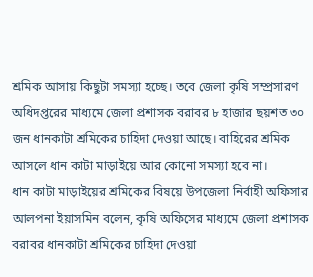শ্রমিক আসায় কিছুটা সমস্যা হচ্ছে। তবে জেলা কৃষি সম্প্রসারণ অধিদপ্তরের মাধ্যমে জেলা প্রশাসক বরাবর ৮ হাজার ছয়শত ৩০ জন ধানকাটা শ্রমিকের চাহিদা দেওয়া আছে। বাহিরের শ্রমিক আসলে ধান কাটা মাড়াইয়ে আর কোনো সমস্যা হবে না।
ধান কাটা মাড়াইয়ের শ্রমিকের বিষয়ে উপজেলা নির্বাহী অফিসার আলপনা ইয়াসমিন বলেন, কৃষি অফিসের মাধ্যমে জেলা প্রশাসক বরাবর ধানকাটা শ্রমিকের চাহিদা দেওয়া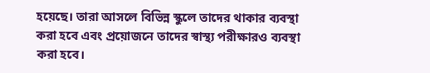হয়েছে। তারা আসলে বিভিন্ন স্কুলে তাদের থাকার ব্যবস্থা করা হবে এবং প্রয়োজনে তাদের স্বাস্থ্য পরীক্ষারও ব্যবস্থা করা হবে।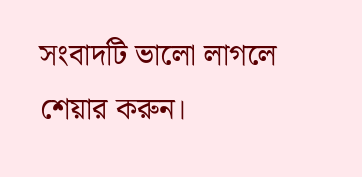সংবাদটি ভালো লাগলে শেয়ার করুন।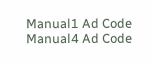Manual1 Ad Code
Manual4 Ad Code